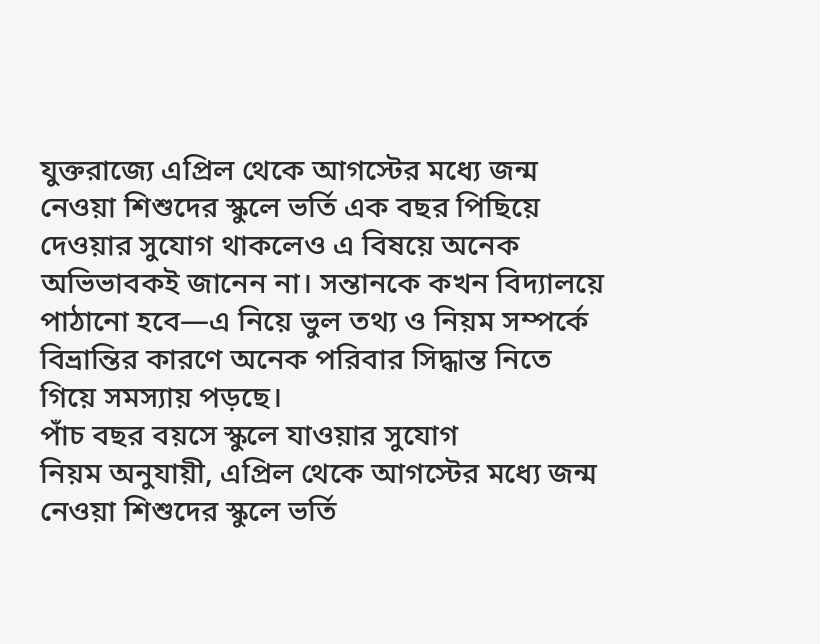যুক্তরাজ্যে এপ্রিল থেকে আগস্টের মধ্যে জন্ম নেওয়া শিশুদের স্কুলে ভর্তি এক বছর পিছিয়ে দেওয়ার সুযোগ থাকলেও এ বিষয়ে অনেক অভিভাবকই জানেন না। সন্তানকে কখন বিদ্যালয়ে পাঠানো হবে—এ নিয়ে ভুল তথ্য ও নিয়ম সম্পর্কে বিভ্রান্তির কারণে অনেক পরিবার সিদ্ধান্ত নিতে গিয়ে সমস্যায় পড়ছে।
পাঁচ বছর বয়সে স্কুলে যাওয়ার সুযোগ
নিয়ম অনুযায়ী, এপ্রিল থেকে আগস্টের মধ্যে জন্ম নেওয়া শিশুদের স্কুলে ভর্তি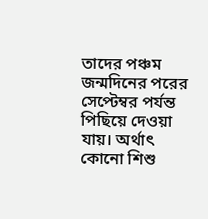তাদের পঞ্চম জন্মদিনের পরের সেপ্টেম্বর পর্যন্ত পিছিয়ে দেওয়া যায়। অর্থাৎ কোনো শিশু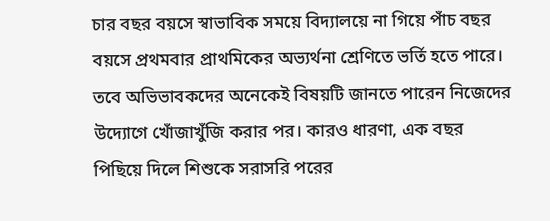চার বছর বয়সে স্বাভাবিক সময়ে বিদ্যালয়ে না গিয়ে পাঁচ বছর বয়সে প্রথমবার প্রাথমিকের অভ্যর্থনা শ্রেণিতে ভর্তি হতে পারে।
তবে অভিভাবকদের অনেকেই বিষয়টি জানতে পারেন নিজেদের উদ্যোগে খোঁজাখুঁজি করার পর। কারও ধারণা, এক বছর পিছিয়ে দিলে শিশুকে সরাসরি পরের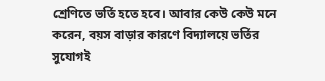শ্রেণিতে ভর্তি হতে হবে। আবার কেউ কেউ মনে করেন, বয়স বাড়ার কারণে বিদ্যালয়ে ভর্তির সুযোগই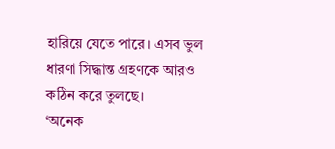হারিয়ে যেতে পারে। এসব ভুল ধারণা সিদ্ধান্ত গ্রহণকে আরও কঠিন করে তুলছে।
‘অনেক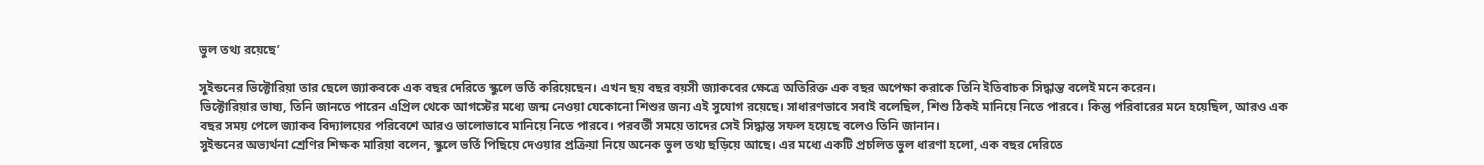ভুল তথ্য রয়েছে’

সুইন্ডনের ভিক্টোরিয়া তার ছেলে জ্যাকবকে এক বছর দেরিতে স্কুলে ভর্তি করিয়েছেন। এখন ছয় বছর বয়সী জ্যাকবের ক্ষেত্রে অতিরিক্ত এক বছর অপেক্ষা করাকে তিনি ইতিবাচক সিদ্ধান্ত বলেই মনে করেন।
ভিক্টোরিয়ার ভাষ্য, তিনি জানতে পারেন এপ্রিল থেকে আগস্টের মধ্যে জন্ম নেওয়া যেকোনো শিশুর জন্য এই সুযোগ রয়েছে। সাধারণভাবে সবাই বলেছিল, শিশু ঠিকই মানিয়ে নিতে পারবে। কিন্তু পরিবারের মনে হয়েছিল, আরও এক বছর সময় পেলে জ্যাকব বিদ্যালয়ের পরিবেশে আরও ভালোভাবে মানিয়ে নিতে পারবে। পরবর্তী সময়ে তাদের সেই সিদ্ধান্ত সফল হয়েছে বলেও তিনি জানান।
সুইন্ডনের অভ্যর্থনা শ্রেণির শিক্ষক মারিয়া বলেন, স্কুলে ভর্তি পিছিয়ে দেওয়ার প্রক্রিয়া নিয়ে অনেক ভুল তথ্য ছড়িয়ে আছে। এর মধ্যে একটি প্রচলিত ভুল ধারণা হলো, এক বছর দেরিতে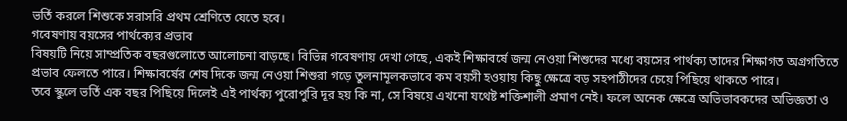ভর্তি করলে শিশুকে সরাসরি প্রথম শ্রেণিতে যেতে হবে।
গবেষণায় বয়সের পার্থক্যের প্রভাব
বিষয়টি নিয়ে সাম্প্রতিক বছরগুলোতে আলোচনা বাড়ছে। বিভিন্ন গবেষণায় দেখা গেছে, একই শিক্ষাবর্ষে জন্ম নেওয়া শিশুদের মধ্যে বয়সের পার্থক্য তাদের শিক্ষাগত অগ্রগতিতে প্রভাব ফেলতে পারে। শিক্ষাবর্ষের শেষ দিকে জন্ম নেওয়া শিশুরা গড়ে তুলনামূলকভাবে কম বয়সী হওয়ায় কিছু ক্ষেত্রে বড় সহপাঠীদের চেয়ে পিছিয়ে থাকতে পারে।
তবে স্কুলে ভর্তি এক বছর পিছিয়ে দিলেই এই পার্থক্য পুরোপুরি দূর হয় কি না, সে বিষয়ে এখনো যথেষ্ট শক্তিশালী প্রমাণ নেই। ফলে অনেক ক্ষেত্রে অভিভাবকদের অভিজ্ঞতা ও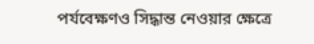পর্যবেক্ষণও সিদ্ধান্ত নেওয়ার ক্ষেত্রে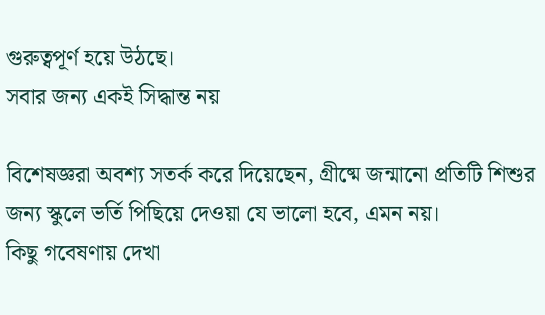গুরুত্বপূর্ণ হয়ে উঠছে।
সবার জন্য একই সিদ্ধান্ত নয়

বিশেষজ্ঞরা অবশ্য সতর্ক করে দিয়েছেন, গ্রীষ্মে জন্মানো প্রতিটি শিশুর জন্য স্কুলে ভর্তি পিছিয়ে দেওয়া যে ভালো হবে, এমন নয়।
কিছু গবেষণায় দেখা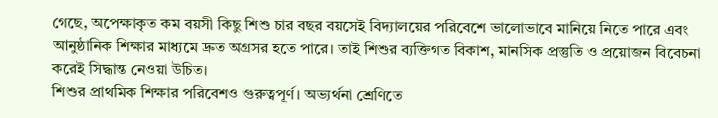গেছে, অপেক্ষাকৃত কম বয়সী কিছু শিশু চার বছর বয়সেই বিদ্যালয়ের পরিবেশে ভালোভাবে মানিয়ে নিতে পারে এবং আনুষ্ঠানিক শিক্ষার মাধ্যমে দ্রুত অগ্রসর হতে পারে। তাই শিশুর ব্যক্তিগত বিকাশ, মানসিক প্রস্তুতি ও প্রয়োজন বিবেচনা করেই সিদ্ধান্ত নেওয়া উচিত।
শিশুর প্রাথমিক শিক্ষার পরিবেশও গুরুত্বপূর্ণ। অভ্যর্থনা শ্রেণিতে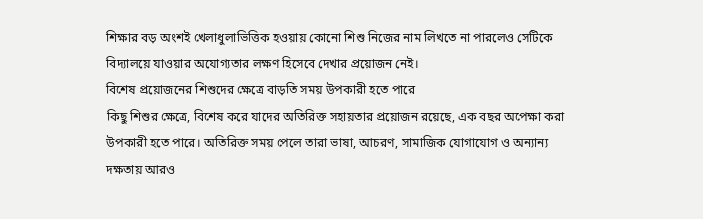শিক্ষার বড় অংশই খেলাধুলাভিত্তিক হওয়ায় কোনো শিশু নিজের নাম লিখতে না পারলেও সেটিকে বিদ্যালয়ে যাওয়ার অযোগ্যতার লক্ষণ হিসেবে দেখার প্রয়োজন নেই।
বিশেষ প্রয়োজনের শিশুদের ক্ষেত্রে বাড়তি সময় উপকারী হতে পারে
কিছু শিশুর ক্ষেত্রে, বিশেষ করে যাদের অতিরিক্ত সহায়তার প্রয়োজন রয়েছে, এক বছর অপেক্ষা করা উপকারী হতে পারে। অতিরিক্ত সময় পেলে তারা ভাষা, আচরণ, সামাজিক যোগাযোগ ও অন্যান্য দক্ষতায় আরও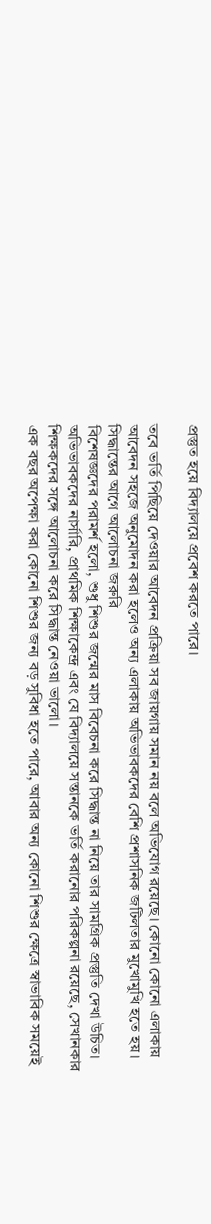প্রস্তুত হয়ে বিদ্যালয়ে প্রবেশ করতে পারে।

তবে ভর্তি পিছিয়ে দেওয়ার আবেদন প্রক্রিয়া সব জায়গায় সমান নয় বলে অভিযোগ রয়েছে। কোনো কোনো এলাকায় আবেদন সহজে অনুমোদন করা হলেও অন্য এলাকায় অভিভাবকদের বেশি প্রশাসনিক জটিলতার মুখোমুখি হতে হয়।
সিদ্ধান্তের আগে আলোচনা জরুরি
বিশেষজ্ঞদের পরামর্শ হলো, শুধু শিশুর জন্মের মাস বিবেচনা করে সিদ্ধান্ত না নিয়ে তার সামগ্রিক প্রস্তুতি দেখা উচিত। অভিভাবকদের নার্সারি, প্রাথমিক শিক্ষাকেন্দ্র এবং যে বিদ্যালয়ে সন্তানকে ভর্তি করানোর পরিকল্পনা রয়েছে, সেখানকার শিক্ষকদের সঙ্গে আলোচনা করে সিদ্ধান্ত নেওয়া ভালো।
এক বছর অপেক্ষা করা কোনো শিশুর জন্য বড় সুবিধা হতে পারে, আবার অন্য কোনো শিশুর ক্ষেত্রে স্বাভাবিক সময়েই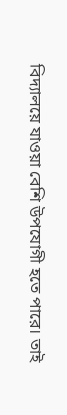বিদ্যালয়ে যাওয়া বেশি উপযোগী হতে পারে। তাই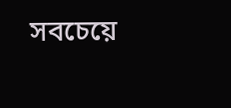সবচেয়ে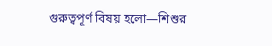গুরুত্বপূর্ণ বিষয় হলো—শিশুর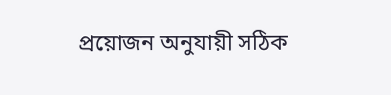প্রয়োজন অনুযায়ী সঠিক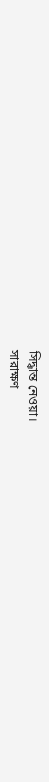সিদ্ধান্ত নেওয়া।
সারাক্ষণ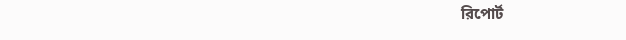রিপোর্ট